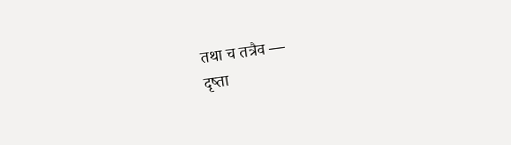तथा च तत्रैव —
दृष्ता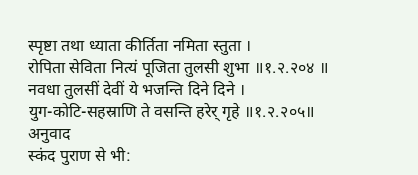स्पृष्टा तथा ध्याता कीर्तिता नमिता स्तुता ।
रोपिता सेविता नित्यं पूजिता तुलसी शुभा ॥१.२.२०४ ॥
नवधा तुलसीं देवीं ये भजन्ति दिने दिने ।
युग-कोटि-सहस्राणि ते वसन्ति हरेर् गृहे ॥१.२.२०५॥
अनुवाद
स्कंद पुराण से भी: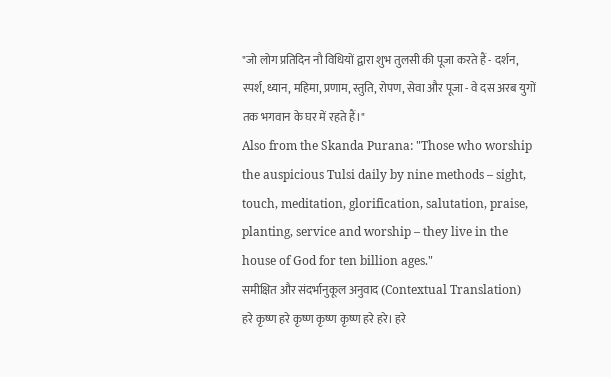"जो लोग प्रतिदिन नौ विधियों द्वारा शुभ तुलसी की पूजा करते हैं - दर्शन, स्पर्श, ध्यान, महिमा, प्रणाम, स्तुति, रोपण, सेवा और पूजा - वे दस अरब युगों तक भगवान के घर में रहते हैं।"
Also from the Skanda Purana: "Those who worship the auspicious Tulsi daily by nine methods – sight, touch, meditation, glorification, salutation, praise, planting, service and worship – they live in the house of God for ten billion ages."
समीक्षित और संदर्भानुकूल अनुवाद (Contextual Translation)
हरे कृष्ण हरे कृष्ण कृष्ण कृष्ण हरे हरे। हरे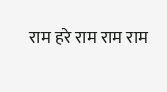राम हरे राम राम राम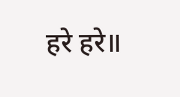हरे हरे॥